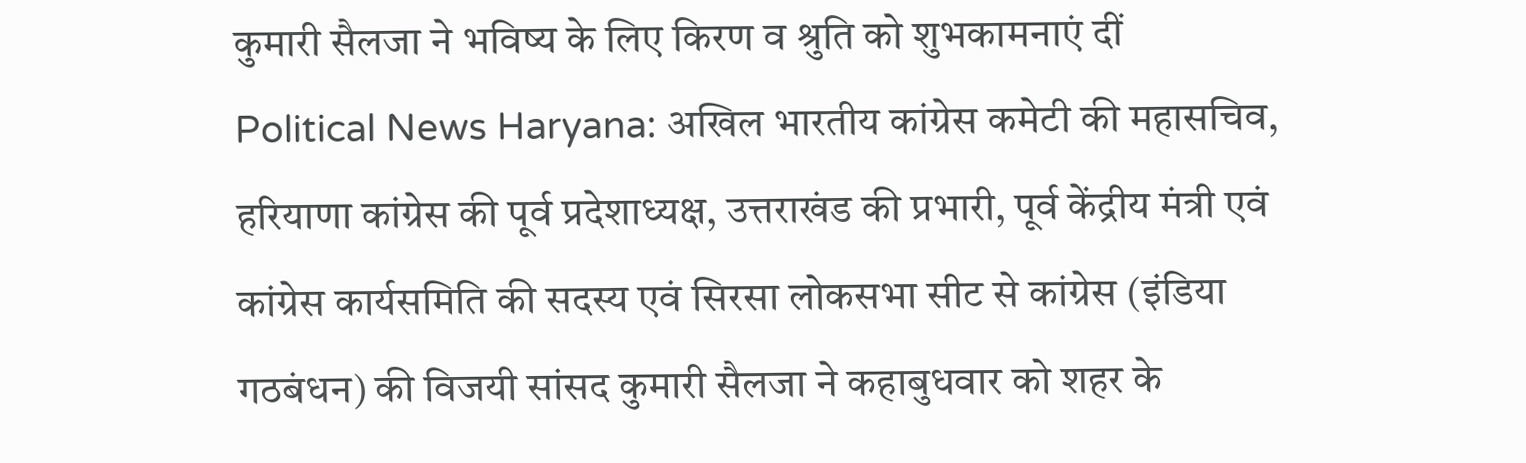कुमारी सैलजा ने भविष्य के लिए किरण व श्रुति को शुभकामनाएं दीं
Political News Haryana: अखिल भारतीय कांग्रेस कमेटी की महासचिव, हरियाणा कांग्रेस की पूर्व प्रदेशाध्यक्ष, उत्तराखंड की प्रभारी, पूर्व केंद्रीय मंत्री एवं कांग्रेस कार्यसमिति की सदस्य एवं सिरसा लोकसभा सीट से कांग्रेस (इंडिया गठबंधन) की विजयी सांसद कुमारी सैलजा ने कहाबुधवार को शहर के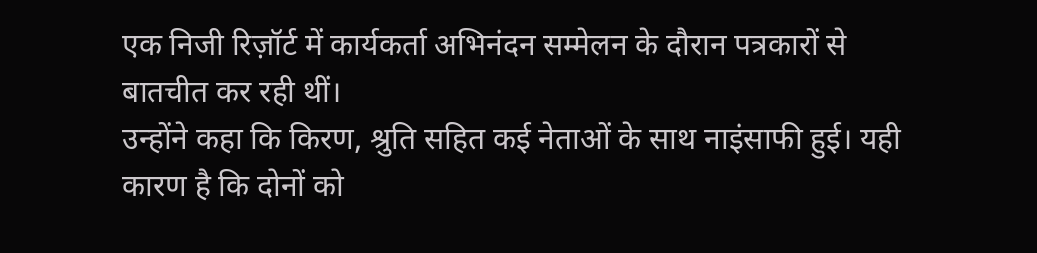एक निजी रिज़ॉर्ट में कार्यकर्ता अभिनंदन सम्मेलन के दौरान पत्रकारों से बातचीत कर रही थीं।
उन्होंने कहा कि किरण, श्रुति सहित कई नेताओं के साथ नाइंसाफी हुई। यही कारण है कि दोनों को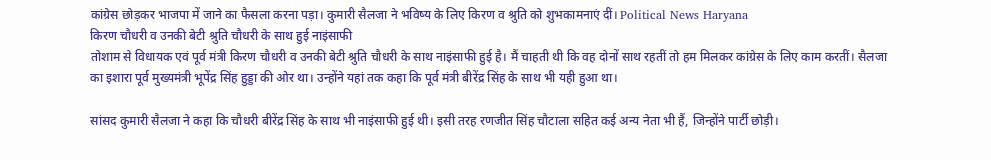कांग्रेस छोड़कर भाजपा में जाने का फैसला करना पड़ा। कुमारी सैलजा ने भविष्य के लिए किरण व श्रुति को शुभकामनाएं दीं। Political News Haryana
किरण चौधरी व उनकी बेटी श्रुति चौधरी के साथ हुई नाइंसाफी
तोशाम से विधायक एवं पूर्व मंत्री किरण चौधरी व उनकी बेटी श्रुति चौधरी के साथ नाइंसाफी हुई है। मैं चाहती थी कि वह दोनों साथ रहतीं तो हम मिलकर कांग्रेस के लिए काम करतीं। सैलजा का इशारा पूर्व मुख्यमंत्री भूपेंद्र सिंह हुड्डा की ओर था। उन्होंने यहां तक कहा कि पूर्व मंत्री बीरेंद्र सिंह के साथ भी यही हुआ था।

सांसद कुमारी सैलजा ने कहा कि चौधरी बीरेंद्र सिंह के साथ भी नाइंसाफी हुई थी। इसी तरह रणजीत सिंह चौटाला सहित कई अन्य नेता भी हैं, जिन्होंने पार्टी छोड़ी।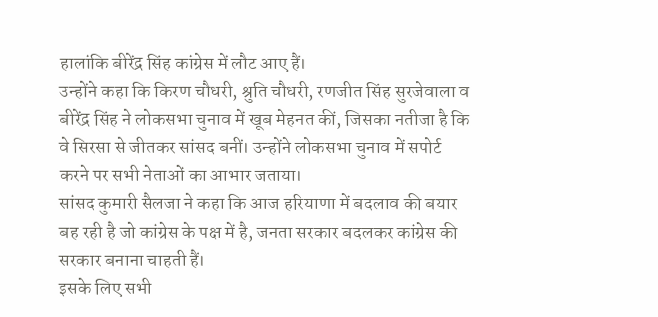हालांकि बीरेंद्र सिंह कांग्रेस में लौट आए हैं।
उन्होंने कहा कि किरण चौधरी, श्रुति चौधरी, रणजीत सिंह सुरजेवाला व बीरेंद्र सिंह ने लोकसभा चुनाव में खूब मेहनत कीं, जिसका नतीजा है कि वे सिरसा से जीतकर सांसद बनीं। उन्होंने लोकसभा चुनाव में सपोर्ट करने पर सभी नेताओं का आभार जताया।
सांसद कुमारी सैलजा ने कहा कि आज हरियाणा में बदलाव की बयार बह रही है जो कांग्रेस के पक्ष में है, जनता सरकार बदलकर कांग्रेस की सरकार बनाना चाहती हैं।
इसके लिए सभी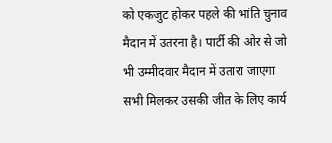को एकजुट होकर पहले की भांति चुनाव मैदान में उतरना है। पार्टी की ओर से जो भी उम्मीदवार मैदान में उतारा जाएगा सभी मिलकर उसकी जीत के लिए कार्य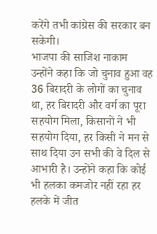करेंगे तभी कांग्रेस की सरकार बन सकेगी।
भाजपा की साजिश नाकाम
उन्होंने कहा कि जो चुनाव हुआ वह 36 बिरादरी के लोगों का चुनाव था, हर बिरादरी और वर्ग का पूरा सहयोग मिला, किसानों ने भी सहयोग दिया, हर किसी ने मन से साथ दिया उन सभी की वे दिल से आभारी है। उन्होंने कहा कि कोई भी हलका कमजोर नहीं रहा हर हलके में जीत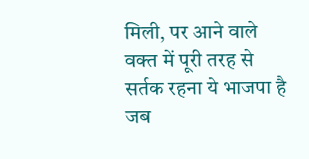मिली, पर आने वाले वक्त में पूरी तरह से सर्तक रहना ये भाजपा है जब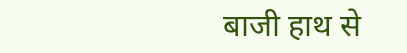बाजी हाथ से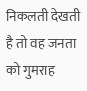निकलती देखती है तो वह जनता को गुमराह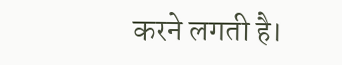करने लगती है।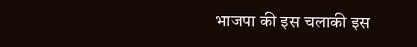भाजपा की इस चलाकी इस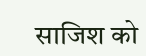साजिश को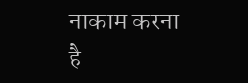नाकाम करना है